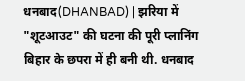धनबाद(DHANBAD) | झरिया में "शूटआउट" की घटना की पूरी प्लानिंग बिहार के छपरा में ही बनी थी. धनबाद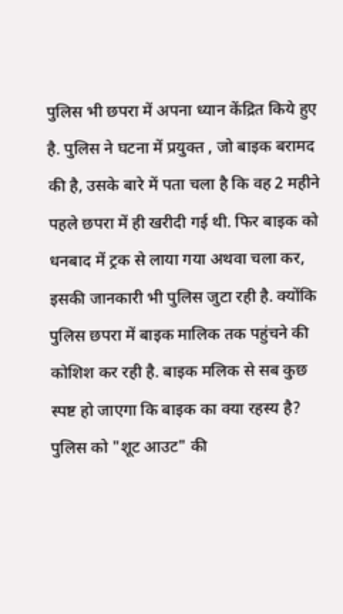पुलिस भी छपरा में अपना ध्यान केंद्रित किये हुए है. पुलिस ने घटना में प्रयुक्त , जो बाइक बरामद की है, उसके बारे में पता चला है कि वह 2 महीने पहले छपरा में ही खरीदी गई थी. फिर बाइक को धनबाद में ट्रक से लाया गया अथवा चला कर, इसकी जानकारी भी पुलिस जुटा रही है. क्योंकि पुलिस छपरा में बाइक मालिक तक पहुंचने की कोशिश कर रही है. बाइक मलिक से सब कुछ स्पष्ट हो जाएगा कि बाइक का क्या रहस्य है? पुलिस को "शूट आउट" की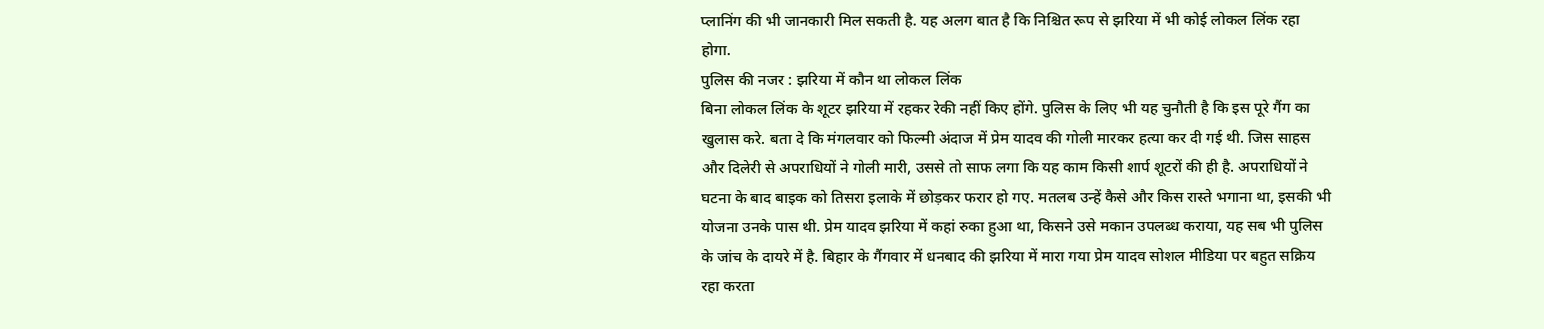प्लानिंग की भी जानकारी मिल सकती है. यह अलग बात है कि निश्चित रूप से झरिया में भी कोई लोकल लिंक रहा होगा.
पुलिस की नजर : झरिया में कौन था लोकल लिंक
बिना लोकल लिंक के शूटर झरिया में रहकर रेकी नहीं किए होंगे. पुलिस के लिए भी यह चुनौती है कि इस पूरे गैंग का खुलास करे. बता दे कि मंगलवार को फिल्मी अंदाज में प्रेम यादव की गोली मारकर हत्या कर दी गई थी. जिस साहस और दिलेरी से अपराधियों ने गोली मारी, उससे तो साफ लगा कि यह काम किसी शार्प शूटरों की ही है. अपराधियों ने घटना के बाद बाइक को तिसरा इलाके में छोड़कर फरार हो गए. मतलब उन्हें कैसे और किस रास्ते भगाना था, इसकी भी योजना उनके पास थी. प्रेम यादव झरिया में कहां रुका हुआ था, किसने उसे मकान उपलब्ध कराया, यह सब भी पुलिस के जांच के दायरे में है. बिहार के गैंगवार में धनबाद की झरिया में मारा गया प्रेम यादव सोशल मीडिया पर बहुत सक्रिय रहा करता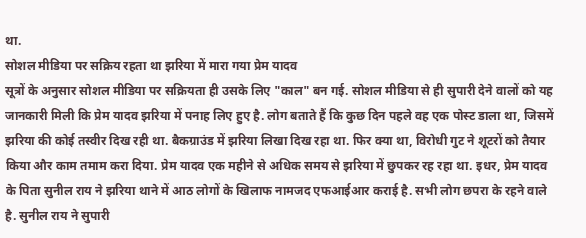था.
सोशल मीडिया पर सक्रिय रहता था झरिया में मारा गया प्रेम यादव
सूत्रों के अनुसार सोशल मीडिया पर सक्रियता ही उसके लिए "काल" बन गई. सोशल मीडिया से ही सुपारी देने वालों को यह जानकारी मिली कि प्रेम यादव झरिया में पनाह लिए हुए है. लोग बताते हैं कि कुछ दिन पहले वह एक पोस्ट डाला था, जिसमें झरिया की कोई तस्वीर दिख रही था. बैकग्राउंड में झरिया लिखा दिख रहा था. फिर क्या था, विरोधी गुट ने शूटरों को तैयार किया और काम तमाम करा दिया. प्रेम यादव एक महीने से अधिक समय से झरिया में छुपकर रह रहा था. इधर, प्रेम यादव के पिता सुनील राय ने झरिया थाने में आठ लोगों के खिलाफ नामजद एफआईआर कराई है. सभी लोग छपरा के रहने वाले है. सुनील राय ने सुपारी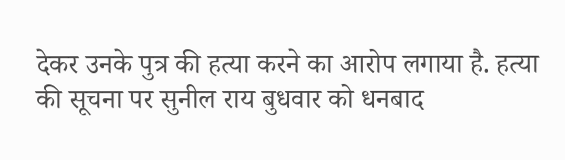देकर उनके पुत्र की हत्या करने का आरोप लगाया है. हत्या की सूचना पर सुनील राय बुधवार को धनबाद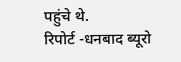पहुंचे थे.
रिपोर्ट -धनबाद ब्यूरो